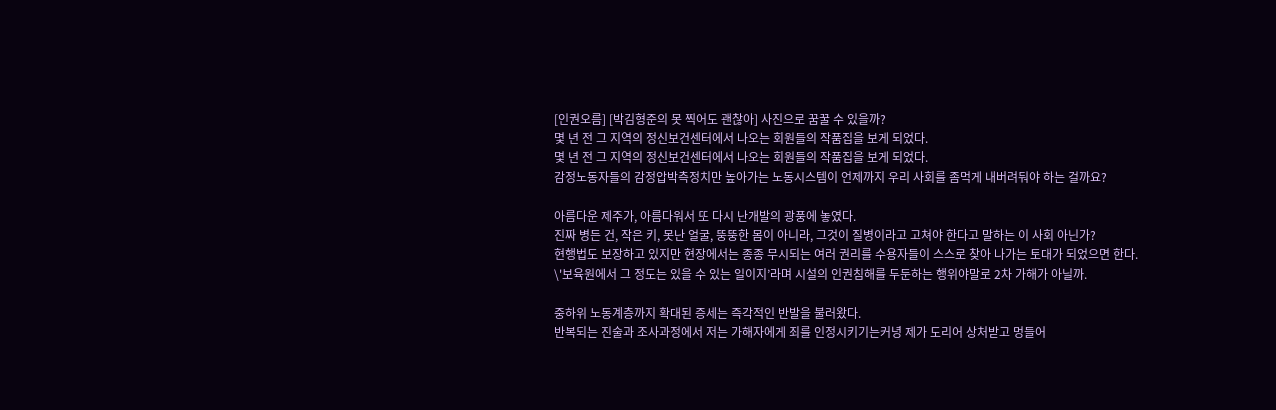[인권오름] [박김형준의 못 찍어도 괜찮아] 사진으로 꿈꿀 수 있을까?
몇 년 전 그 지역의 정신보건센터에서 나오는 회원들의 작품집을 보게 되었다.
몇 년 전 그 지역의 정신보건센터에서 나오는 회원들의 작품집을 보게 되었다.
감정노동자들의 감정압박측정치만 높아가는 노동시스템이 언제까지 우리 사회를 좀먹게 내버려둬야 하는 걸까요?

아름다운 제주가, 아름다워서 또 다시 난개발의 광풍에 놓였다.
진짜 병든 건, 작은 키, 못난 얼굴, 뚱뚱한 몸이 아니라, 그것이 질병이라고 고쳐야 한다고 말하는 이 사회 아닌가?
현행법도 보장하고 있지만 현장에서는 종종 무시되는 여러 권리를 수용자들이 스스로 찾아 나가는 토대가 되었으면 한다.
\'보육원에서 그 정도는 있을 수 있는 일이지’라며 시설의 인권침해를 두둔하는 행위야말로 2차 가해가 아닐까.

중하위 노동계층까지 확대된 증세는 즉각적인 반발을 불러왔다.
반복되는 진술과 조사과정에서 저는 가해자에게 죄를 인정시키기는커녕 제가 도리어 상처받고 멍들어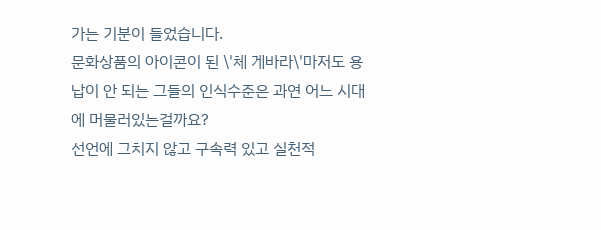가는 기분이 들었습니다.
문화상품의 아이콘이 된 \'체 게바라\'마저도 용납이 안 되는 그들의 인식수준은 과연 어느 시대에 머물러있는걸까요?
선언에 그치지 않고 구속력 있고 실천적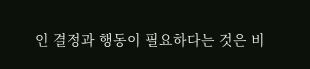인 결정과 행동이 필요하다는 것은 비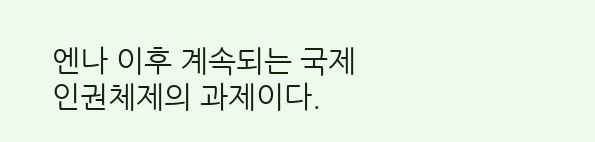엔나 이후 계속되는 국제인권체제의 과제이다.